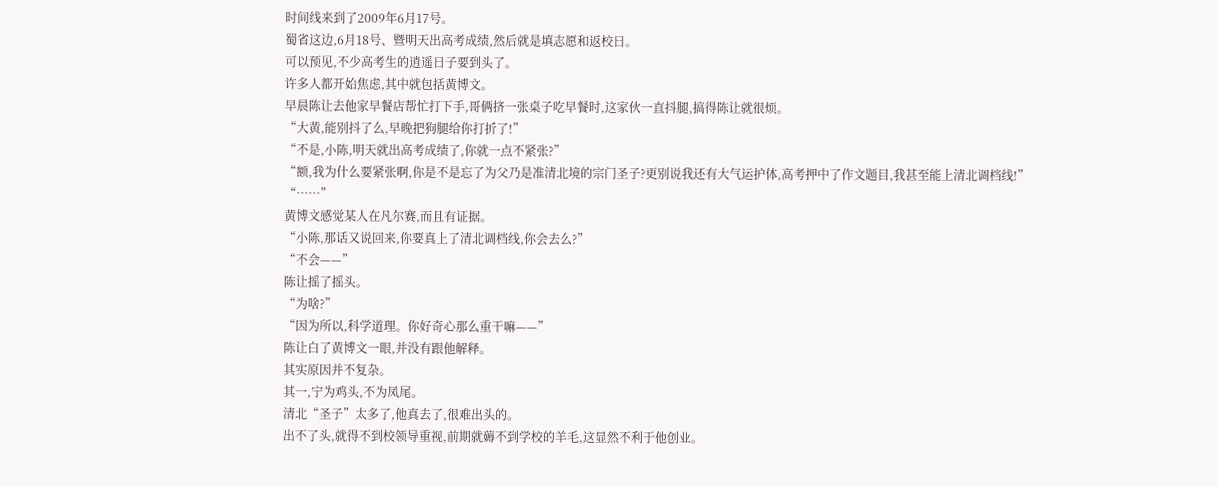时间线来到了2009年6月17号。
蜀省这边,6月18号、暨明天出高考成绩,然后就是填志愿和返校日。
可以预见,不少高考生的逍遥日子要到头了。
许多人都开始焦虑,其中就包括黄博文。
早晨陈让去他家早餐店帮忙打下手,哥俩挤一张桌子吃早餐时,这家伙一直抖腿,搞得陈让就很烦。
“大黄,能别抖了么,早晚把狗腿给你打折了!”
“不是,小陈,明天就出高考成绩了,你就一点不紧张?”
“额,我为什么要紧张啊,你是不是忘了为父乃是准清北境的宗门圣子?更别说我还有大气运护体,高考押中了作文题目,我甚至能上清北调档线!”
“……”
黄博文感觉某人在凡尔赛,而且有证据。
“小陈,那话又说回来,你要真上了清北调档线,你会去么?”
“不会——”
陈让摇了摇头。
“为啥?”
“因为所以,科学道理。你好奇心那么重干嘛——”
陈让白了黄博文一眼,并没有跟他解释。
其实原因并不复杂。
其一,宁为鸡头,不为凤尾。
清北“圣子”太多了,他真去了,很难出头的。
出不了头,就得不到校领导重视,前期就薅不到学校的羊毛,这显然不利于他创业。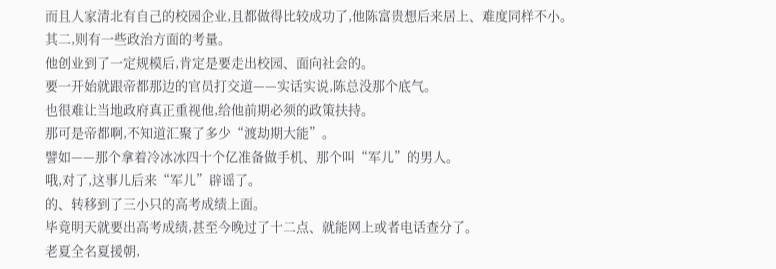而且人家清北有自己的校园企业,且都做得比较成功了,他陈富贵想后来居上、难度同样不小。
其二,则有一些政治方面的考量。
他创业到了一定规模后,肯定是要走出校园、面向社会的。
要一开始就跟帝都那边的官员打交道——实话实说,陈总没那个底气。
也很难让当地政府真正重视他,给他前期必须的政策扶持。
那可是帝都啊,不知道汇聚了多少“渡劫期大能”。
譬如——那个拿着冷冰冰四十个亿准备做手机、那个叫“军儿”的男人。
哦,对了,这事儿后来“军儿”辟谣了。
的、转移到了三小只的高考成绩上面。
毕竟明天就要出高考成绩,甚至今晚过了十二点、就能网上或者电话查分了。
老夏全名夏援朝,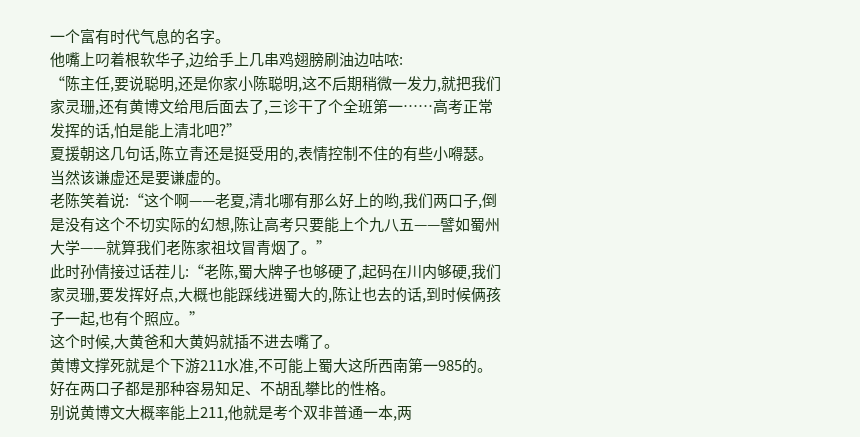一个富有时代气息的名字。
他嘴上叼着根软华子,边给手上几串鸡翅膀刷油边咕哝:
“陈主任,要说聪明,还是你家小陈聪明,这不后期稍微一发力,就把我们家灵珊,还有黄博文给甩后面去了,三诊干了个全班第一……高考正常发挥的话,怕是能上清北吧?”
夏援朝这几句话,陈立青还是挺受用的,表情控制不住的有些小嘚瑟。
当然该谦虚还是要谦虚的。
老陈笑着说:“这个啊——老夏,清北哪有那么好上的哟,我们两口子,倒是没有这个不切实际的幻想,陈让高考只要能上个九八五——譬如蜀州大学——就算我们老陈家祖坟冒青烟了。”
此时孙倩接过话茬儿:“老陈,蜀大牌子也够硬了,起码在川内够硬,我们家灵珊,要发挥好点,大概也能踩线进蜀大的,陈让也去的话,到时候俩孩子一起,也有个照应。”
这个时候,大黄爸和大黄妈就插不进去嘴了。
黄博文撑死就是个下游211水准,不可能上蜀大这所西南第一985的。
好在两口子都是那种容易知足、不胡乱攀比的性格。
别说黄博文大概率能上211,他就是考个双非普通一本,两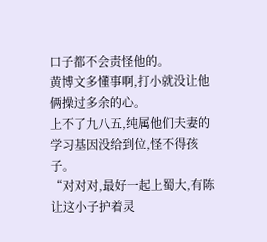口子都不会责怪他的。
黄博文多懂事啊,打小就没让他俩操过多余的心。
上不了九八五,纯属他们夫妻的学习基因没给到位,怪不得孩子。
“对对对,最好一起上蜀大,有陈让这小子护着灵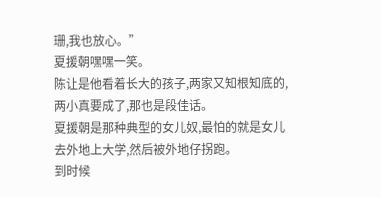珊,我也放心。”
夏援朝嘿嘿一笑。
陈让是他看着长大的孩子,两家又知根知底的,两小真要成了,那也是段佳话。
夏援朝是那种典型的女儿奴,最怕的就是女儿去外地上大学,然后被外地仔拐跑。
到时候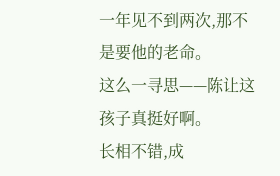一年见不到两次,那不是要他的老命。
这么一寻思——陈让这孩子真挺好啊。
长相不错,成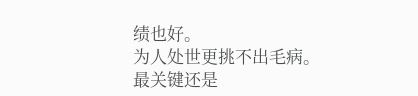绩也好。
为人处世更挑不出毛病。
最关键还是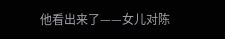他看出来了——女儿对陈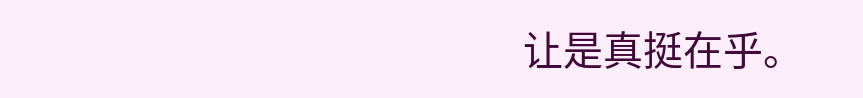让是真挺在乎。